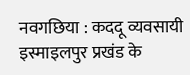नवगछिया : कददू व्यवसायी इस्माइलपुर प्रखंड के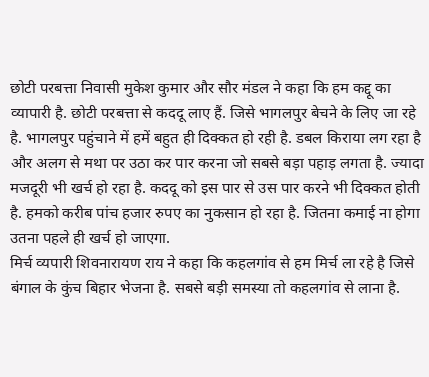छोटी परबत्ता निवासी मुकेश कुमार और सौर मंडल ने कहा कि हम कद्दू का व्यापारी है. छोटी परबत्ता से कददू लाए हैं. जिसे भागलपुर बेचने के लिए जा रहे है. भागलपुर पहुंचाने में हमें बहुत ही दिक्कत हो रही है. डबल किराया लग रहा है और अलग से मथा पर उठा कर पार करना जो सबसे बड़ा पहाड़ लगता है. ज्यादा मजदूरी भी खर्च हो रहा है. कददू को इस पार से उस पार करने भी दिक्कत होती है. हमको करीब पांच हजार रुपए का नुकसान हो रहा है. जितना कमाई ना होगा उतना पहले ही खर्च हो जाएगा.
मिर्च व्यपारी शिवनारायण राय ने कहा कि कहलगांव से हम मिर्च ला रहे है जिसे बंगाल के कुंच बिहार भेजना है. सबसे बड़ी समस्या तो कहलगांव से लाना है.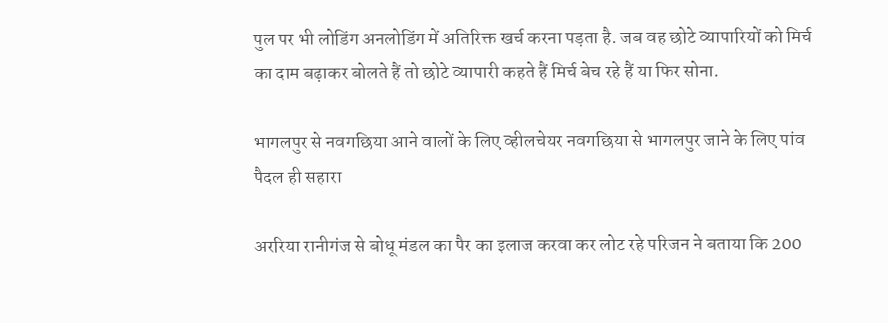पुल पर भी लोडिंग अनलोडिंग में अतिरिक्त खर्च करना पड़ता है. जब वह छोटे व्यापारियों को मिर्च का दाम बढ़ाकर बोलते हैं तो छोटे व्यापारी कहते हैं मिर्च बेच रहे हैं या फिर सोना.

भागलपुर से नवगछिया आने वालों के लिए व्हीलचेयर नवगछिया से भागलपुर जाने के लिए पांव पैदल ही सहारा

अररिया रानीगंज से बोधू मंडल का पैर का इलाज करवा कर लोट रहे परिजन ने बताया कि 200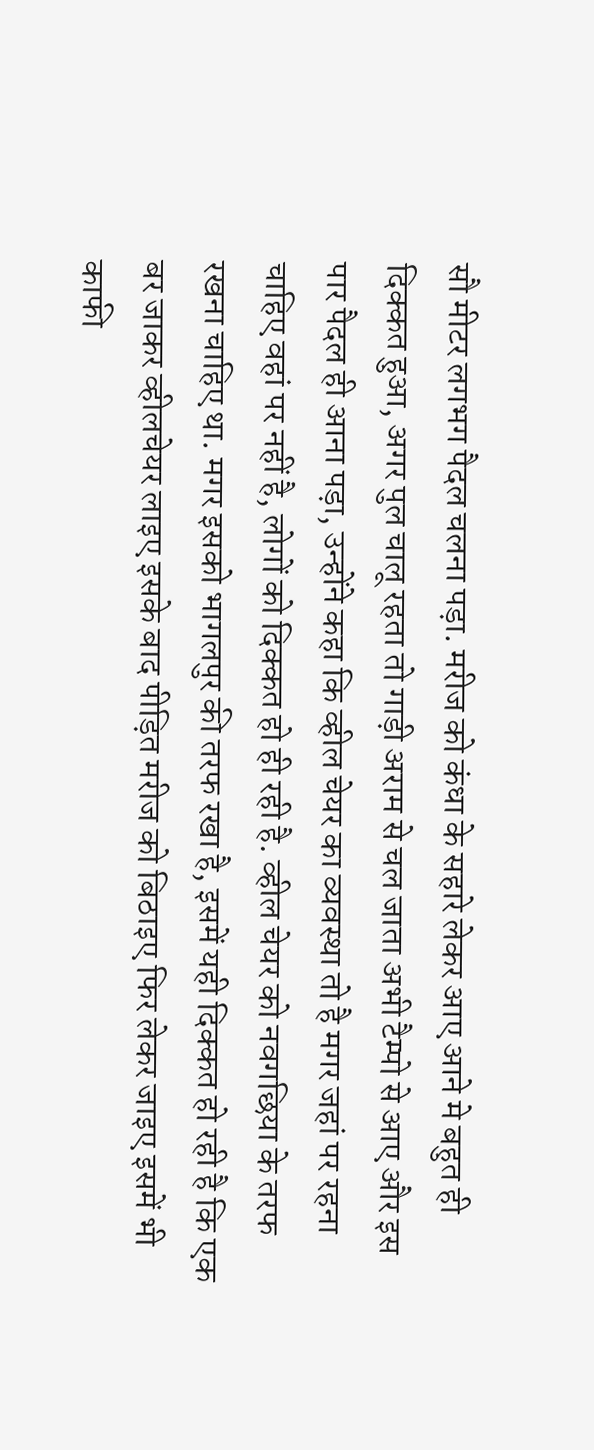सौ मीटर लगभग पैदल चलना पड़ा. मरीज को कंधा के सहारे लेकर आए आने मे बहुत ही दिक्कत हुआ, अगर पुल चालू रहता तो गाड़ी अराम से चल जाता अभी टैम्पो से आए और इस पार पैदल ही आना पड़ा, उन्होंने कहा कि व्हील चेयर का व्यवस्था तो है मगर जहां पर रहना चाहिए वहां पर नहीं है, लोगों को दिक्कत हो ही रही है. व्हील चेयर को नवगछिया के तरफ रखना चाहिए था. मगर इसको भागलपुर की तरफ रखा है, इसमें यही दिक्कत हो रही है कि एक बर जाकर व्हीलचेयर लाइए इसके बाद पीड़ित मरीज को बिठाइए फिर लेकर जाइए इसमें भी काफी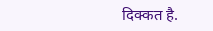दिक्कत है.